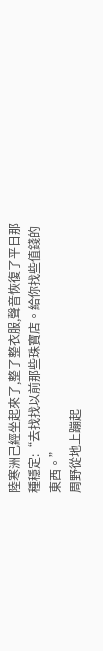陸寒洲己經坐起來了,整了整衣服,聲音恢復了平日那種穩定:“去找找以前那些珠寶店。給你找些值錢的東西。”
周野從地上蹦起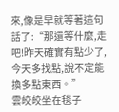來,像是早就等著這句話了:“那還等什麼,走吧!昨天確實有點少了,今天多找點,說不定能換多點東西。”
雲皎皎坐在毯子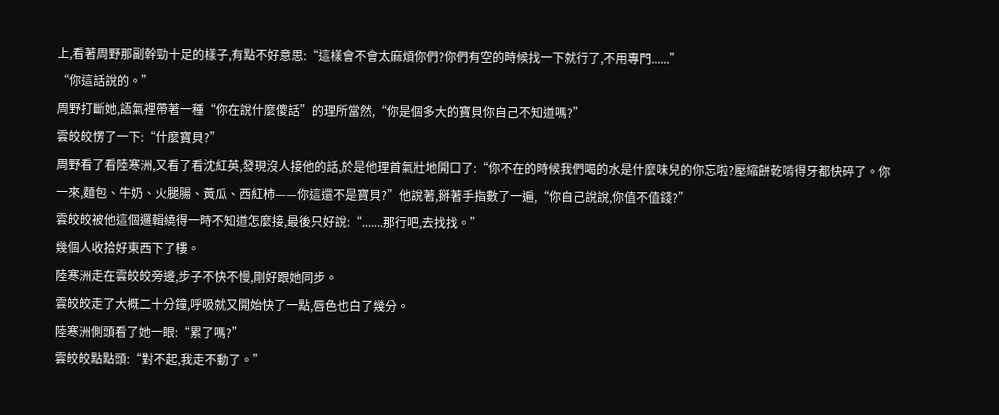上,看著周野那副幹勁十足的樣子,有點不好意思:“這樣會不會太麻煩你們?你們有空的時候找一下就行了,不用專門......”
“你這話說的。”
周野打斷她,語氣裡帶著一種“你在說什麼傻話”的理所當然,“你是個多大的寶貝你自己不知道嗎?”
雲皎皎愣了一下:“什麼寶貝?”
周野看了看陸寒洲,又看了看沈紅英,發現沒人接他的話,於是他理首氣壯地開口了:“你不在的時候我們喝的水是什麼味兒的你忘啦?壓縮餅乾啃得牙都快碎了。你一來,麵包、牛奶、火腿腸、黃瓜、西紅柿——你這還不是寶貝?”他說著,掰著手指數了一遍,“你自己說說,你值不值錢?”
雲皎皎被他這個邏輯繞得一時不知道怎麼接,最後只好說:“.......那行吧,去找找。”
幾個人收拾好東西下了樓。
陸寒洲走在雲皎皎旁邊,步子不快不慢,剛好跟她同步。
雲皎皎走了大概二十分鐘,呼吸就又開始快了一點,唇色也白了幾分。
陸寒洲側頭看了她一眼:“累了嗎?”
雲皎皎點點頭:“對不起,我走不動了。”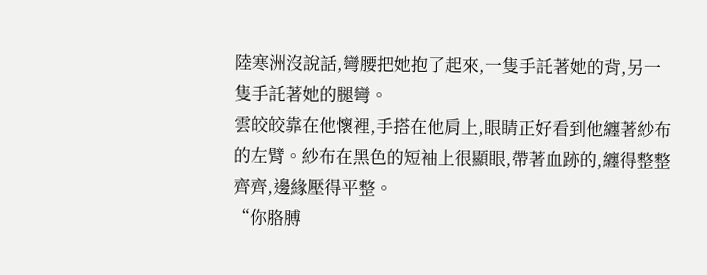陸寒洲沒說話,彎腰把她抱了起來,一隻手託著她的背,另一隻手託著她的腿彎。
雲皎皎靠在他懷裡,手搭在他肩上,眼睛正好看到他纏著紗布的左臂。紗布在黑色的短袖上很顯眼,帶著血跡的,纏得整整齊齊,邊緣壓得平整。
“你胳膊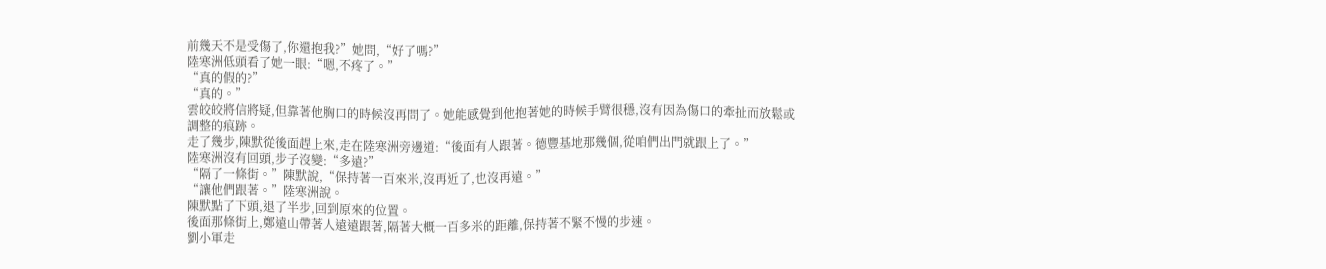前幾天不是受傷了,你還抱我?”她問,“好了嗎?”
陸寒洲低頭看了她一眼:“嗯,不疼了。”
“真的假的?”
“真的。”
雲皎皎將信將疑,但靠著他胸口的時候沒再問了。她能感覺到他抱著她的時候手臂很穩,沒有因為傷口的牽扯而放鬆或調整的痕跡。
走了幾步,陳默從後面趕上來,走在陸寒洲旁邊道:“後面有人跟著。德豐基地那幾個,從咱們出門就跟上了。”
陸寒洲沒有回頭,步子沒變:“多遠?”
“隔了一條街。”陳默說,“保持著一百來米,沒再近了,也沒再遠。”
“讓他們跟著。”陸寒洲說。
陳默點了下頭,退了半步,回到原來的位置。
後面那條街上,鄭遠山帶著人遠遠跟著,隔著大概一百多米的距離,保持著不緊不慢的步速。
劉小軍走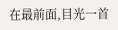在最前面,目光一首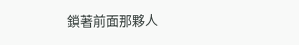鎖著前面那夥人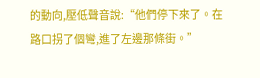的動向,壓低聲音說:“他們停下來了。在路口拐了個彎,進了左邊那條街。”